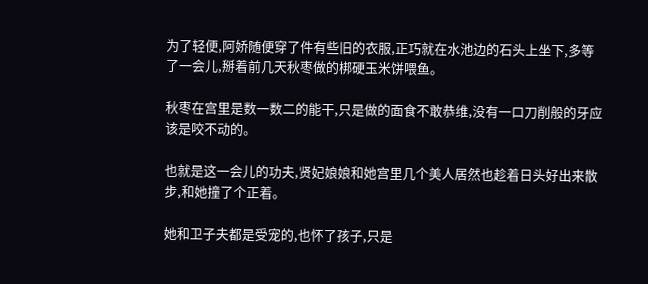为了轻便,阿娇随便穿了件有些旧的衣服,正巧就在水池边的石头上坐下,多等了一会儿,掰着前几天秋枣做的梆硬玉米饼喂鱼。

秋枣在宫里是数一数二的能干,只是做的面食不敢恭维,没有一口刀削般的牙应该是咬不动的。

也就是这一会儿的功夫,贤妃娘娘和她宫里几个美人居然也趁着日头好出来散步,和她撞了个正着。

她和卫子夫都是受宠的,也怀了孩子,只是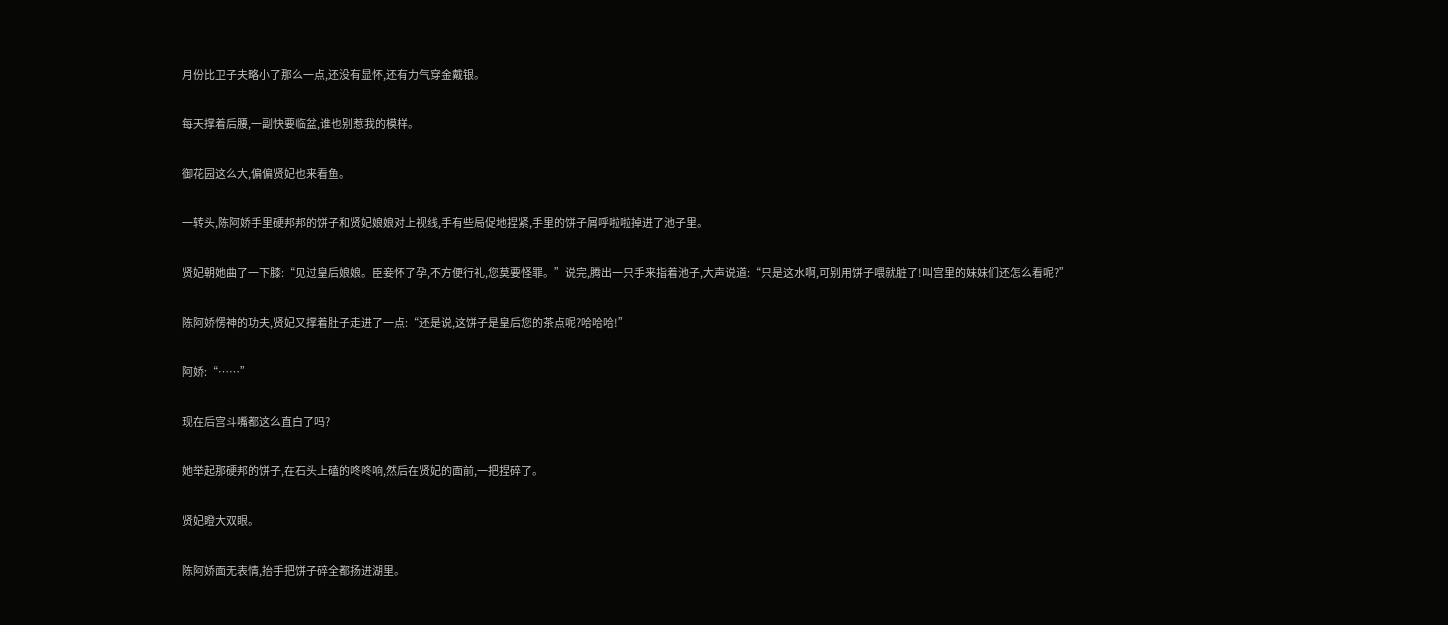月份比卫子夫略小了那么一点,还没有显怀,还有力气穿金戴银。

每天撑着后腰,一副快要临盆,谁也别惹我的模样。

御花园这么大,偏偏贤妃也来看鱼。

一转头,陈阿娇手里硬邦邦的饼子和贤妃娘娘对上视线,手有些局促地捏紧,手里的饼子屑呼啦啦掉进了池子里。

贤妃朝她曲了一下膝:“见过皇后娘娘。臣妾怀了孕,不方便行礼,您莫要怪罪。”说完,腾出一只手来指着池子,大声说道:“只是这水啊,可别用饼子喂就脏了!叫宫里的妹妹们还怎么看呢?”

陈阿娇愣神的功夫,贤妃又撑着肚子走进了一点:“还是说,这饼子是皇后您的茶点呢?哈哈哈!”

阿娇:“……”

现在后宫斗嘴都这么直白了吗?

她举起那硬邦的饼子,在石头上磕的咚咚响,然后在贤妃的面前,一把捏碎了。

贤妃瞪大双眼。

陈阿娇面无表情,抬手把饼子碎全都扬进湖里。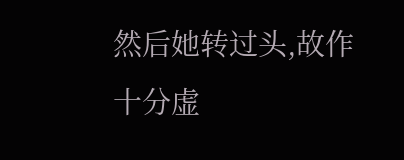然后她转过头,故作十分虚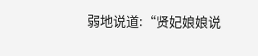弱地说道:“贤妃娘娘说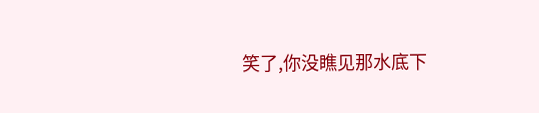笑了,你没瞧见那水底下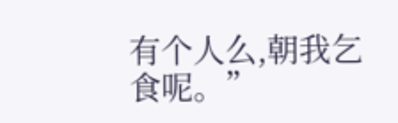有个人么,朝我乞食呢。”